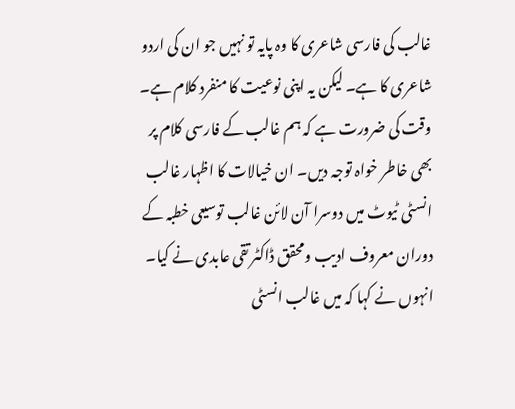غالب کی فارسی شاعری کا وہ پایہ تو نہیں جو ان کی اردو شاعری کا ہے۔ لیکن یہ اپنی نوعیت کا منفرد کلام ہے۔ وقت کی ضرورت ہے کہ ہم غالب کے فارسی کلام پر بھی خاطر خواہ توجہ دیں۔ ان خیالات کا اظہار غالب انسٹی ٹیوٹ میں دوسرا آن لائن غالب توسیعی خطبہ کے دوران معروف ادیب ومحقق ڈاکٹر تقی عابدی نے کیا۔
انہوں نے کہا کہ میں غالب انسٹی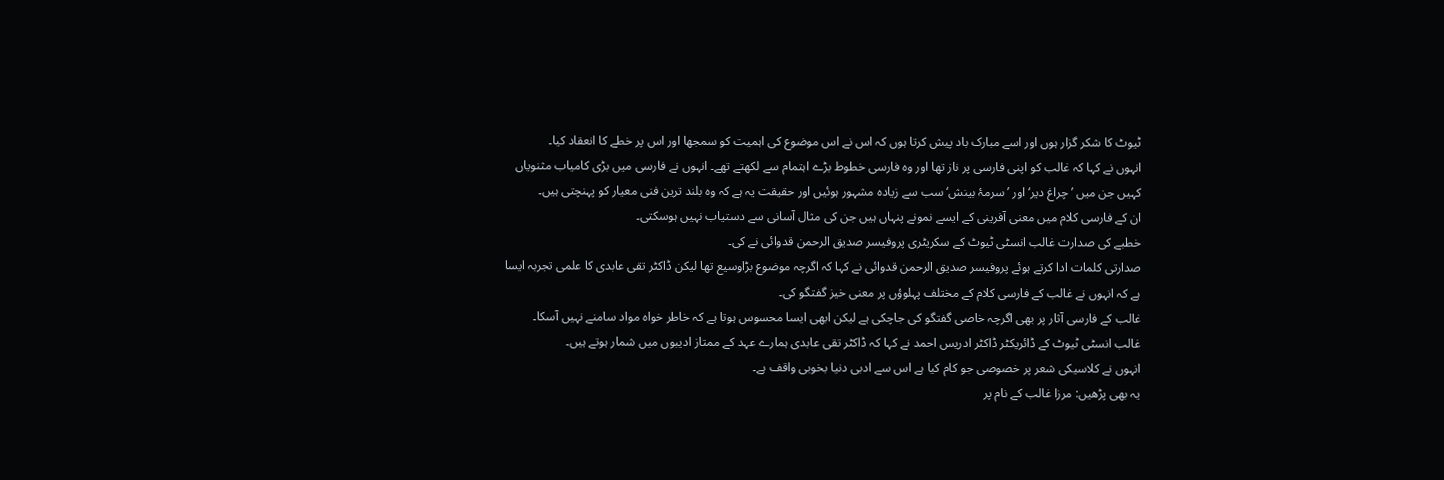ٹیوٹ کا شکر گزار ہوں اور اسے مبارک باد پیش کرتا ہوں کہ اس نے اس موضوع کی اہمیت کو سمجھا اور اس پر خطے کا انعقاد کیا۔
انہوں نے کہا کہ غالب کو اپنی فارسی پر ناز تھا اور وہ فارسی خطوط بڑے اہتمام سے لکھتے تھے۔ انہوں نے فارسی میں بڑی کامیاب مثنویاں کہیں جن میں ’چراغ دیر‘ اور ’سرمۂ بینش‘ سب سے زیادہ مشہور ہوئیں اور حقیقت یہ ہے کہ وہ بلند ترین فنی معیار کو پہنچتی ہیں۔
ان کے فارسی کلام میں معنی آفرینی کے ایسے نمونے پنہاں ہیں جن کی مثال آسانی سے دستیاب نہیں ہوسکتی۔
خطبے کی صدارت غالب انسٹی ٹیوٹ کے سکریٹری پروفیسر صدیق الرحمن قدوائی نے کی۔
صدارتی کلمات ادا کرتے ہوئے پروفیسر صدیق الرحمن قدوائی نے کہا کہ اگرچہ موضوع بڑاوسیع تھا لیکن ڈاکٹر تقی عابدی کا علمی تجربہ ایسا ہے کہ انہوں نے غالب کے فارسی کلام کے مختلف پہلوؤں پر معنی خیز گفتگو کی۔
غالب کے فارسی آثار پر بھی اگرچہ خاصی گفتگو کی جاچکی ہے لیکن ابھی ایسا محسوس ہوتا ہے کہ خاطر خواہ مواد سامنے نہیں آسکا۔
غالب انسٹی ٹیوٹ کے ڈائریکٹر ڈاکٹر ادریس احمد نے کہا کہ ڈاکٹر تقی عابدی ہمارے عہد کے ممتاز ادیبوں میں شمار ہوتے ہیں۔
انہوں نے کلاسیکی شعر پر خصوصی جو کام کیا ہے اس سے ادبی دنیا بخوبی واقف ہے۔
یہ بھی پڑھیں: مرزا غالب کے نام پر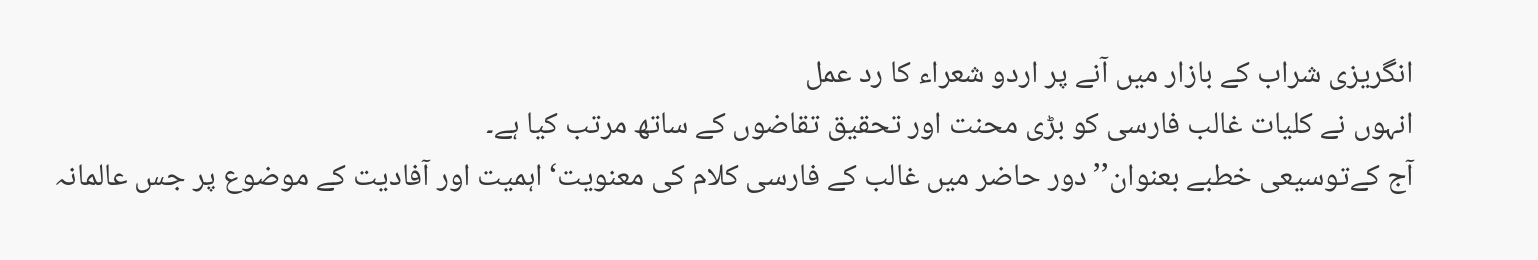انگریزی شراب کے بازار میں آنے پر اردو شعراء کا رد عمل
انہوں نے کلیات غالب فارسی کو بڑی محنت اور تحقیق تقاضوں کے ساتھ مرتب کیا ہے۔
آج کےتوسیعی خطبے بعنوان’’دور حاضر میں غالب کے فارسی کلام کی معنویت‘ اہمیت اور آفادیت کے موضوع پر جس عالمانہ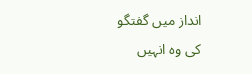انداز میں گفتگو کی وہ انہیں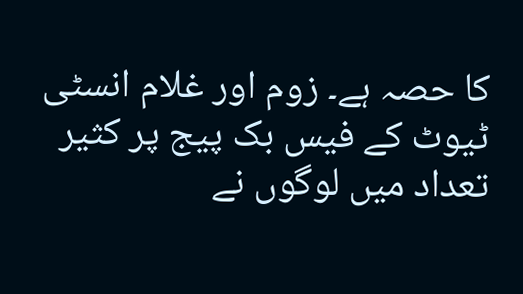کا حصہ ہے۔ زوم اور غلام انسٹی ٹیوٹ کے فیس بک پیج پر کثیر تعداد میں لوگوں نے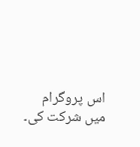اس پروگرام میں شرکت کی۔